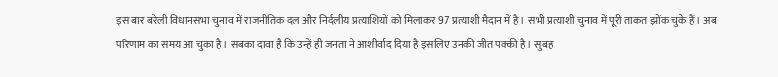इस बार बरेली विधानसभा चुनाव में राजनीतिक दल और निर्दलीय प्रत्याशियों को मिलाकर 97 प्रत्याशी मैदान में है। सभी प्रत्याशी चुनाव में पूरी ताकत झोंक चुके हैं। अब परिणाम का समय आ चुका है। सबका दावा है कि उन्हें ही जनता ने आशीर्वाद दिया है इसलिए उनकी जीत पक्की है। सुबह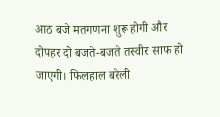आठ बजे मतगणना शुरू होगी और दोपहर दो बजते-बजते तस्वीर साफ हो जाएगी। फिलहाल बरेली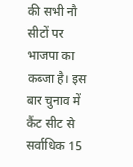की सभी नौ सीटों पर भाजपा का कब्जा है। इस बार चुनाव में कैंट सीट से सर्वाधिक 15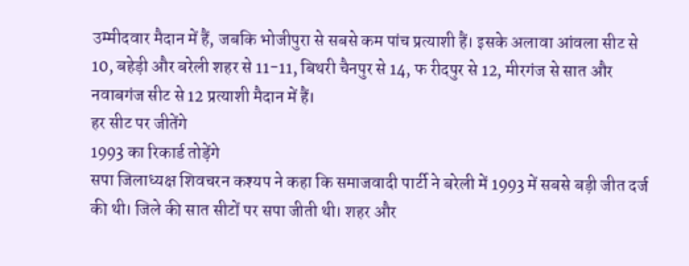उम्मीदवार मैदान में हैं, जबकि भोजीपुरा से सबसे कम पांच प्रत्याशी हैं। इसके अलावा आंवला सीट से 10, बहेड़ी और बरेली शहर से 11-11, बिथरी चैनपुर से 14, फ रीदपुर से 12, मीरगंज से सात और नवाबगंज सीट से 12 प्रत्याशी मैदान में हैं।
हर सीट पर जीतेंगे
1993 का रिकार्ड तोड़ेंगे
सपा जिलाध्यक्ष शिवचरन कश्यप ने कहा कि समाजवादी पार्टी ने बरेली में 1993 में सबसे बड़ी जीत दर्ज की थी। जिले की सात सीटों पर सपा जीती थी। शहर और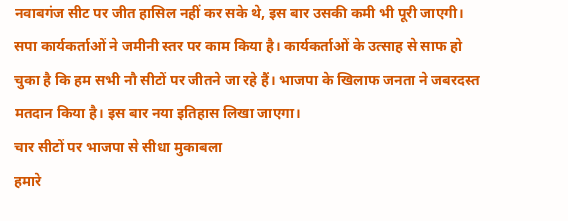नवाबगंज सीट पर जीत हासिल नहीं कर सके थे, इस बार उसकी कमी भी पूरी जाएगी। सपा कार्यकर्ताओं ने जमीनी स्तर पर काम किया है। कार्यकर्ताओं के उत्साह से साफ हो चुका है कि हम सभी नौ सीटों पर जीतने जा रहे हैं। भाजपा के खिलाफ जनता ने जबरदस्त मतदान किया है। इस बार नया इतिहास लिखा जाएगा।
चार सीटों पर भाजपा से सीधा मुकाबला
हमारे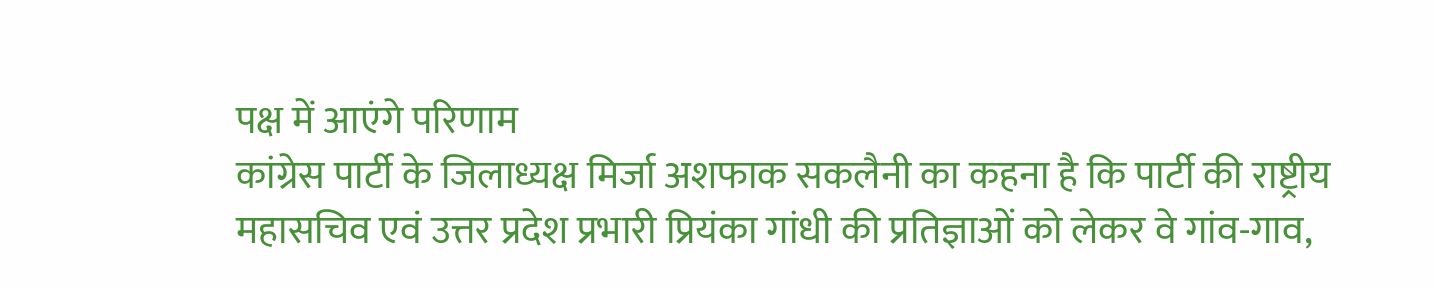पक्ष में आएंगे परिणाम
कांग्रेस पार्टी के जिलाध्यक्ष मिर्जा अशफाक सकलैनी का कहना है कि पार्टी की राष्ट्रीय महासचिव एवं उत्तर प्रदेश प्रभारी प्रियंका गांधी की प्रतिज्ञाओं को लेकर वे गांव-गाव,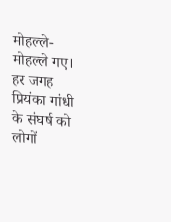मोहल्ले-मोहल्ले गए। हर जगह प्रियंका गांधी के संघर्ष को लोगों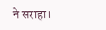ने सराहा।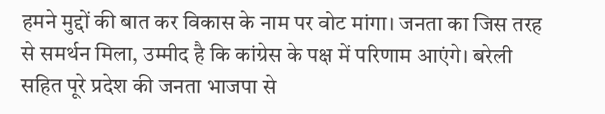हमने मुद्दों की बात कर विकास के नाम पर वोट मांगा। जनता का जिस तरह से समर्थन मिला, उम्मीद है कि कांग्रेस के पक्ष में परिणाम आएंगे। बरेली सहित पूरे प्रदेश की जनता भाजपा से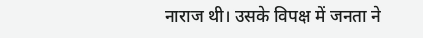नाराज थी। उसके विपक्ष में जनता ने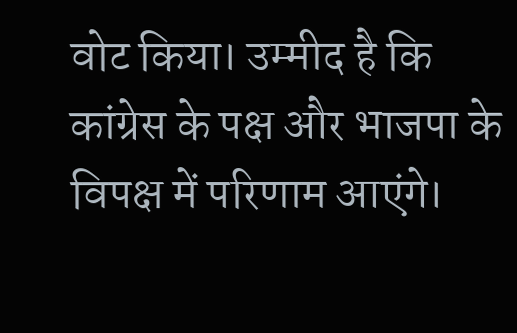वोट किया। उम्मीद है कि कांग्रेस के पक्ष और भाजपा के विपक्ष में परिणाम आएंगे।